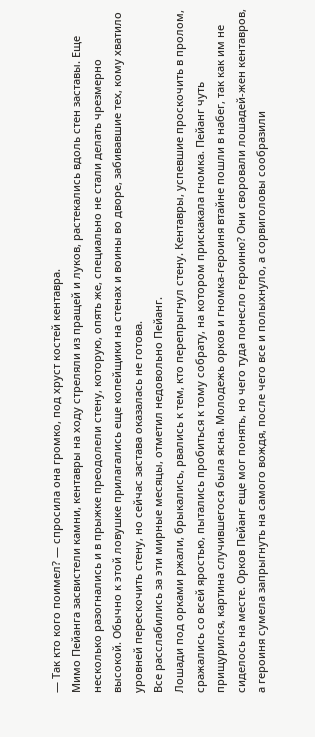— Так кто кого поимел? — спросила она громко, под хруст костей кентавра.
Мимо Пейанга засвистели камни, кентавры на ходу стреляли из пращей и луков, растекались вдоль стен заставы. Еще несколько разогнались и в прыжке преодолели стену, которую, опять же, специально не стали делать чрезмерно высокой. Обычно к этой ловушке прилагались еще копейщики на стенах и воины во дворе, забивавшие тех, кому хватило уровней перескочить стену, но сейчас застава оказалась не готова.
Все расслабились за эти мирные месяцы, отметил недовольно Пейанг.
Лошади под орками ржали, брыкались, рвались к тем, кто перепрыгнул стену. Кентавры, успевшие проскочить в пролом, сражались со всей яростью, пытались пробиться к тому собрату, на котором прискакала гномка. Пейанг чуть прищурился, картина случившегося была ясна. Молодежь орков и гномка-героиня втайне пошли в набег, так как им не сиделось на месте. Орков Пейанг еще мог понять, но чего туда понесло героиню? Они своровали лошадей-жен кентавров, а героиня сумела запрыгнуть на самого вождя, после чего все и полыхнуло, а сорвиголовы сообразили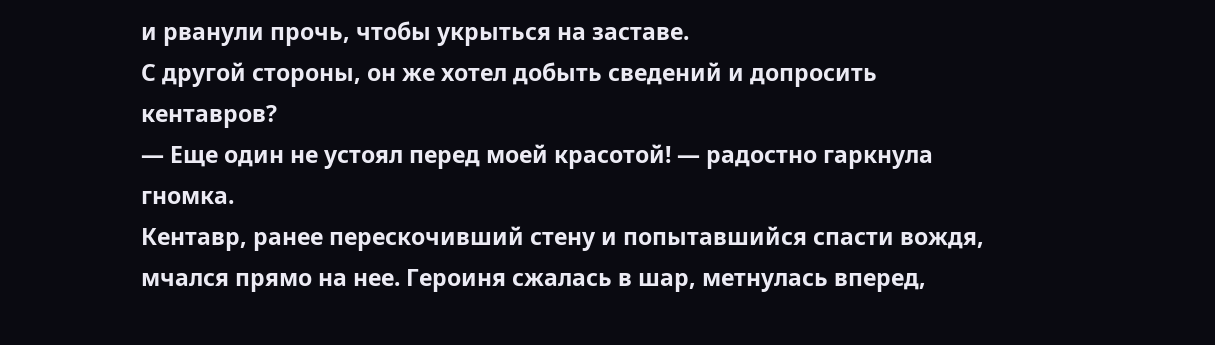и рванули прочь, чтобы укрыться на заставе.
С другой стороны, он же хотел добыть сведений и допросить кентавров?
— Еще один не устоял перед моей красотой! — радостно гаркнула гномка.
Кентавр, ранее перескочивший стену и попытавшийся спасти вождя, мчался прямо на нее. Героиня сжалась в шар, метнулась вперед,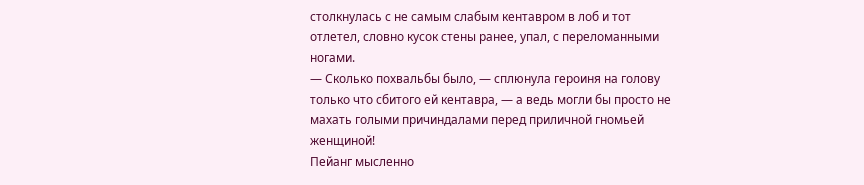столкнулась с не самым слабым кентавром в лоб и тот отлетел, словно кусок стены ранее, упал, с переломанными ногами.
— Сколько похвальбы было, — сплюнула героиня на голову только что сбитого ей кентавра, — а ведь могли бы просто не махать голыми причиндалами перед приличной гномьей женщиной!
Пейанг мысленно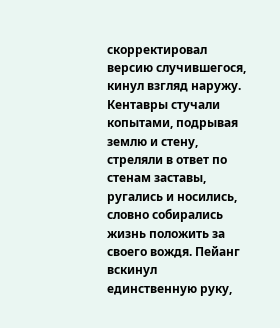скорректировал версию случившегося, кинул взгляд наружу.
Кентавры стучали копытами, подрывая землю и стену, стреляли в ответ по стенам заставы, ругались и носились, словно собирались жизнь положить за своего вождя. Пейанг вскинул единственную руку,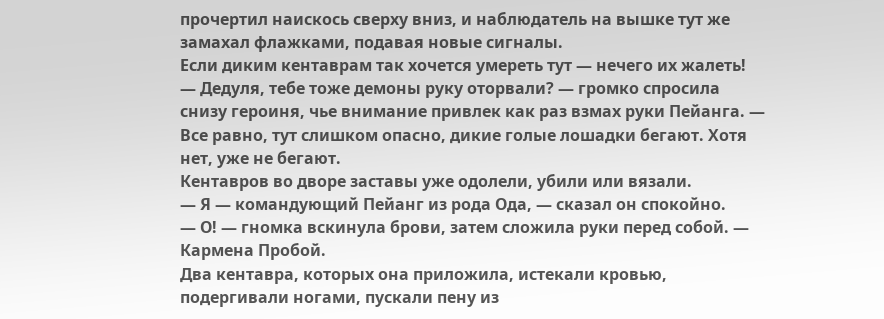прочертил наискось сверху вниз, и наблюдатель на вышке тут же замахал флажками, подавая новые сигналы.
Если диким кентаврам так хочется умереть тут — нечего их жалеть!
— Дедуля, тебе тоже демоны руку оторвали? — громко спросила снизу героиня, чье внимание привлек как раз взмах руки Пейанга. — Все равно, тут слишком опасно, дикие голые лошадки бегают. Хотя нет, уже не бегают.
Кентавров во дворе заставы уже одолели, убили или вязали.
— Я — командующий Пейанг из рода Ода, — сказал он спокойно.
— О! — гномка вскинула брови, затем сложила руки перед собой. — Кармена Пробой.
Два кентавра, которых она приложила, истекали кровью, подергивали ногами, пускали пену из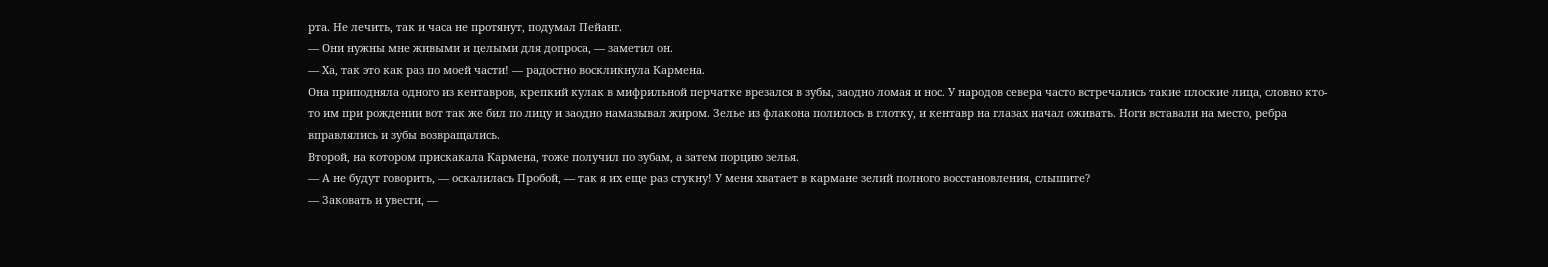рта. Не лечить, так и часа не протянут, подумал Пейанг.
— Они нужны мне живыми и целыми для допроса, — заметил он.
— Ха, так это как раз по моей части! — радостно воскликнула Кармена.
Она приподняла одного из кентавров, крепкий кулак в мифрильной перчатке врезался в зубы, заодно ломая и нос. У народов севера часто встречались такие плоские лица, словно кто-то им при рождении вот так же бил по лицу и заодно намазывал жиром. Зелье из флакона полилось в глотку, и кентавр на глазах начал оживать. Ноги вставали на место, ребра вправлялись и зубы возвращались.
Второй, на котором прискакала Кармена, тоже получил по зубам, а затем порцию зелья.
— А не будут говорить, — оскалилась Пробой, — так я их еще раз стукну! У меня хватает в кармане зелий полного восстановления, слышите?
— Заковать и увести, —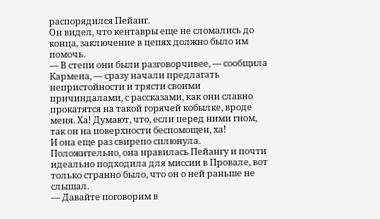распорядился Пейанг.
Он видел, что кентавры еще не сломались до конца, заключение в цепях должно было им помочь.
— В степи они были разговорчивее, — сообщила Кармена, — сразу начали предлагать непристойности и трясти своими причиндалами, с рассказами, как они славно прокатятся на такой горячей кобылке, вроде меня. Ха! Думают, что, если перед ними гном, так он на поверхности беспомощен, ха!
И она еще раз свирепо сплюнула. Положительно, она нравилась Пейангу и почти идеально подходила для миссии в Провале, вот только странно было, что он о ней раньше не слышал.
— Давайте поговорим в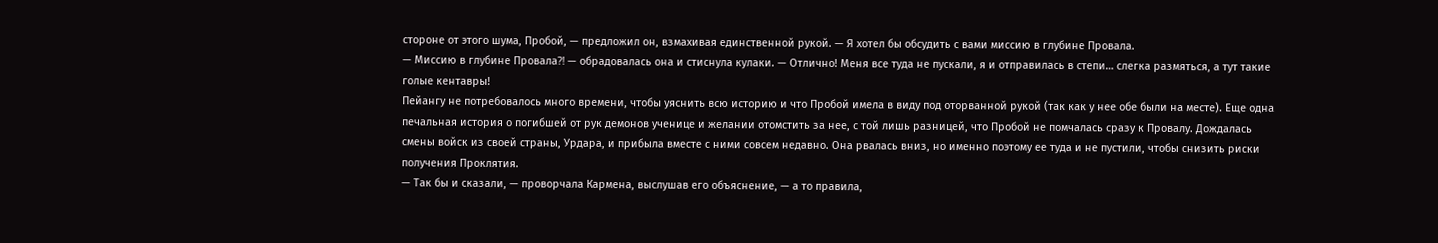стороне от этого шума, Пробой, — предложил он, взмахивая единственной рукой. — Я хотел бы обсудить с вами миссию в глубине Провала.
— Миссию в глубине Провала⁈ — обрадовалась она и стиснула кулаки. — Отлично! Меня все туда не пускали, я и отправилась в степи… слегка размяться, а тут такие голые кентавры!
Пейангу не потребовалось много времени, чтобы уяснить всю историю и что Пробой имела в виду под оторванной рукой (так как у нее обе были на месте). Еще одна печальная история о погибшей от рук демонов ученице и желании отомстить за нее, с той лишь разницей, что Пробой не помчалась сразу к Провалу. Дождалась смены войск из своей страны, Урдара, и прибыла вместе с ними совсем недавно. Она рвалась вниз, но именно поэтому ее туда и не пустили, чтобы снизить риски получения Проклятия.
— Так бы и сказали, — проворчала Кармена, выслушав его объяснение, — а то правила,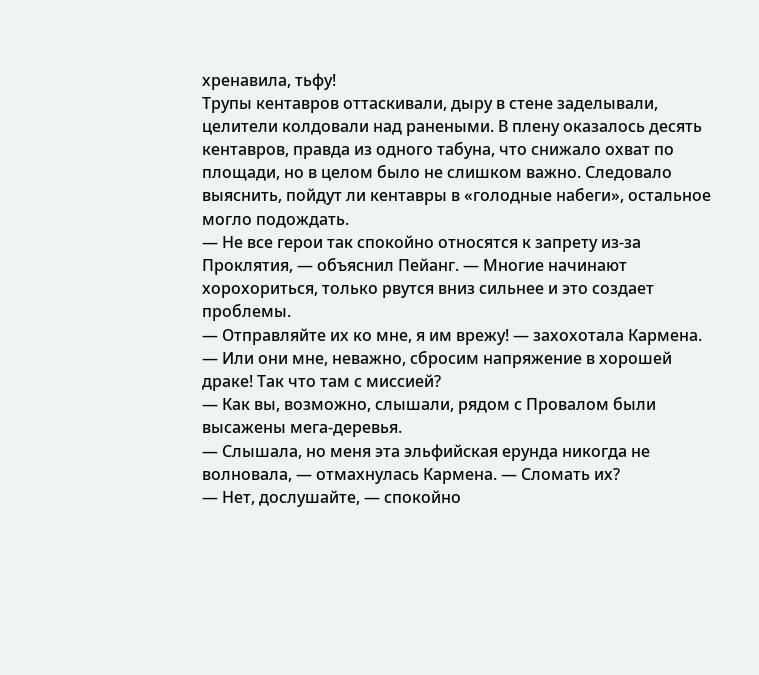хренавила, тьфу!
Трупы кентавров оттаскивали, дыру в стене заделывали, целители колдовали над ранеными. В плену оказалось десять кентавров, правда из одного табуна, что снижало охват по площади, но в целом было не слишком важно. Следовало выяснить, пойдут ли кентавры в «голодные набеги», остальное могло подождать.
— Не все герои так спокойно относятся к запрету из-за Проклятия, — объяснил Пейанг. — Многие начинают хорохориться, только рвутся вниз сильнее и это создает проблемы.
— Отправляйте их ко мне, я им врежу! — захохотала Кармена. — Или они мне, неважно, сбросим напряжение в хорошей драке! Так что там с миссией?
— Как вы, возможно, слышали, рядом с Провалом были высажены мега-деревья.
— Слышала, но меня эта эльфийская ерунда никогда не волновала, — отмахнулась Кармена. — Сломать их?
— Нет, дослушайте, — спокойно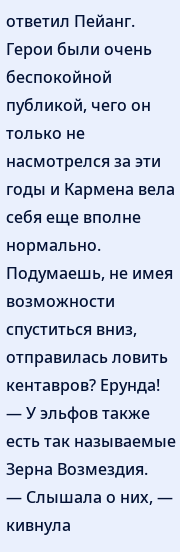ответил Пейанг.
Герои были очень беспокойной публикой, чего он только не насмотрелся за эти годы и Кармена вела себя еще вполне нормально. Подумаешь, не имея возможности спуститься вниз, отправилась ловить кентавров? Ерунда!
— У эльфов также есть так называемые Зерна Возмездия.
— Слышала о них, — кивнула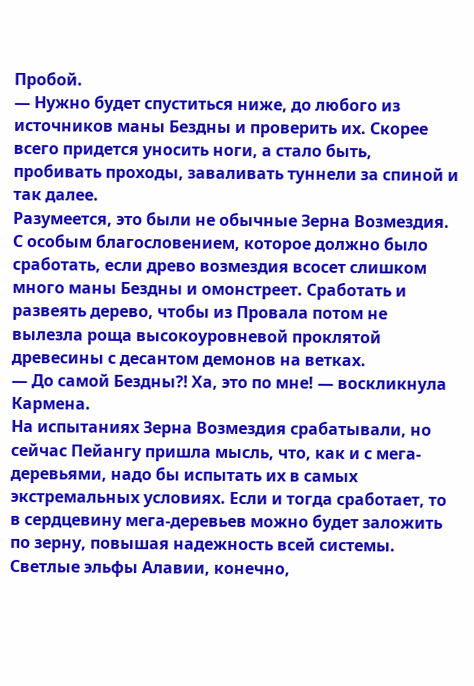Пробой.
— Нужно будет спуститься ниже, до любого из источников маны Бездны и проверить их. Скорее всего придется уносить ноги, а стало быть, пробивать проходы, заваливать туннели за спиной и так далее.
Разумеется, это были не обычные Зерна Возмездия. С особым благословением, которое должно было сработать, если древо возмездия всосет слишком много маны Бездны и омонстреет. Сработать и развеять дерево, чтобы из Провала потом не вылезла роща высокоуровневой проклятой древесины с десантом демонов на ветках.
— До самой Бездны⁈ Ха, это по мне! — воскликнула Кармена.
На испытаниях Зерна Возмездия срабатывали, но сейчас Пейангу пришла мысль, что, как и с мега-деревьями, надо бы испытать их в самых экстремальных условиях. Если и тогда сработает, то в сердцевину мега-деревьев можно будет заложить по зерну, повышая надежность всей системы. Светлые эльфы Алавии, конечно,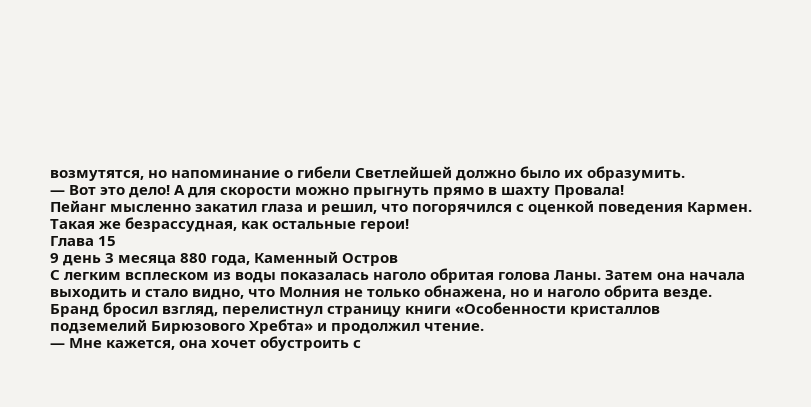возмутятся, но напоминание о гибели Светлейшей должно было их образумить.
— Вот это дело! А для скорости можно прыгнуть прямо в шахту Провала!
Пейанг мысленно закатил глаза и решил, что погорячился с оценкой поведения Кармен.
Такая же безрассудная, как остальные герои!
Глава 15
9 день 3 месяца 880 года, Каменный Остров
С легким всплеском из воды показалась наголо обритая голова Ланы. Затем она начала выходить и стало видно, что Молния не только обнажена, но и наголо обрита везде. Бранд бросил взгляд, перелистнул страницу книги «Особенности кристаллов подземелий Бирюзового Хребта» и продолжил чтение.
— Мне кажется, она хочет обустроить с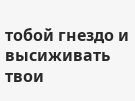тобой гнездо и высиживать твои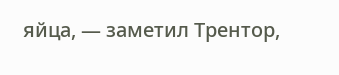яйца, — заметил Трентор,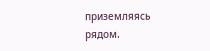приземляясь рядом.